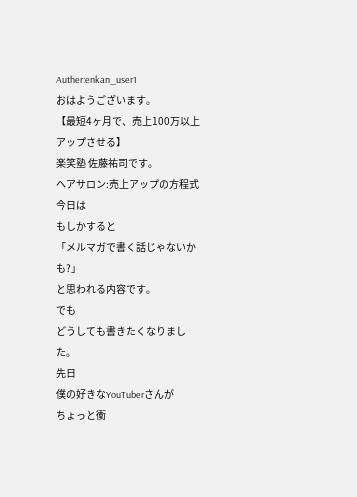Auther:enkan_user1
おはようございます。
【最短4ヶ月で、売上100万以上アップさせる】
楽笑塾 佐藤祐司です。
ヘアサロン:売上アップの方程式
今日は
もしかすると
「メルマガで書く話じゃないかも?」
と思われる内容です。
でも
どうしても書きたくなりました。
先日
僕の好きなYouTuberさんが
ちょっと衝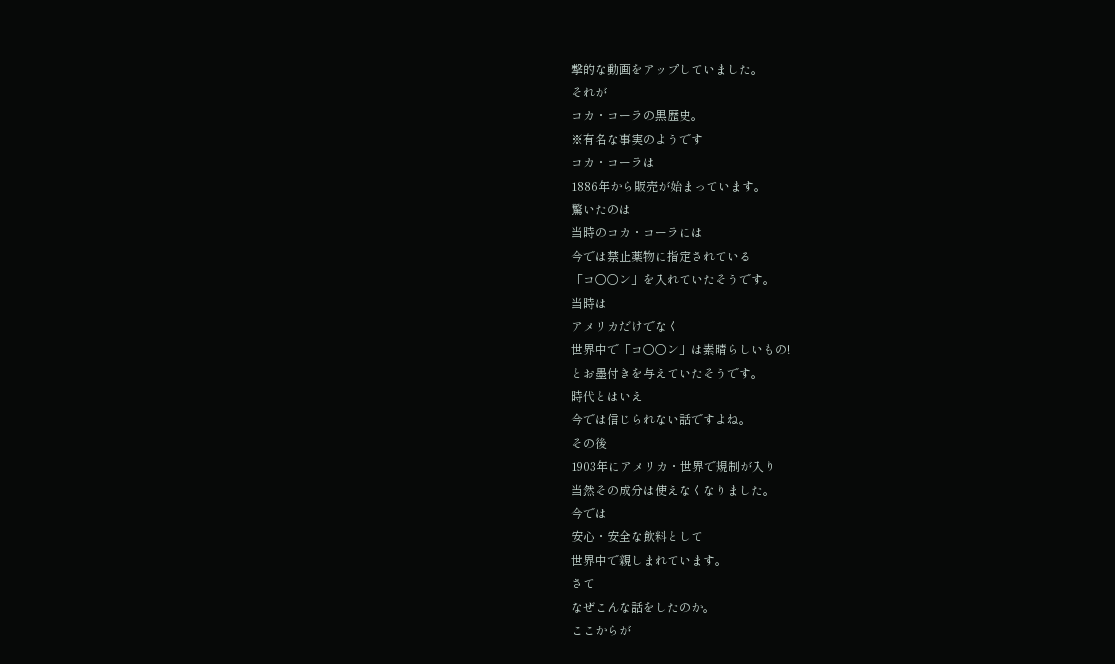撃的な動画をアップしていました。
それが
コカ・コーラの黒歴史。
※有名な事実のようです
コカ・コーラは
1886年から販売が始まっています。
驚いたのは
当時のコカ・コーラには
今では禁止薬物に指定されている
「コ〇〇ン」を入れていたそうです。
当時は
アメリカだけでなく
世界中で「コ〇〇ン」は素晴らしいもの!
とお墨付きを与えていたそうです。
時代とはいえ
今では信じられない話ですよね。
その後
1903年にアメリカ・世界で規制が入り
当然その成分は使えなくなりました。
今では
安心・安全な飲料として
世界中で親しまれています。
さて
なぜこんな話をしたのか。
ここからが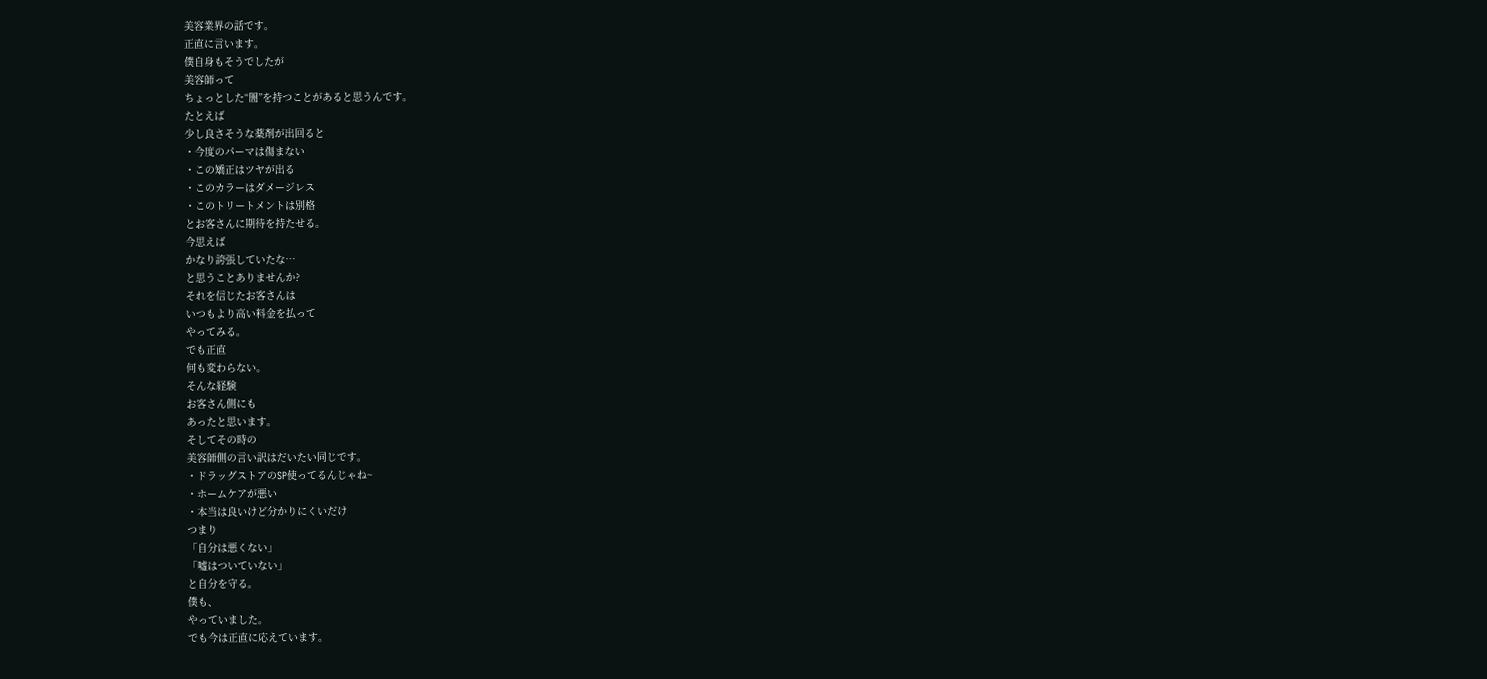美容業界の話です。
正直に言います。
僕自身もそうでしたが
美容師って
ちょっとした“闇”を持つことがあると思うんです。
たとえば
少し良さそうな薬剤が出回ると
・今度のパーマは傷まない
・この矯正はツヤが出る
・このカラーはダメージレス
・このトリートメントは別格
とお客さんに期待を持たせる。
今思えば
かなり誇張していたな…
と思うことありませんか?
それを信じたお客さんは
いつもより高い料金を払って
やってみる。
でも正直
何も変わらない。
そんな経験
お客さん側にも
あったと思います。
そしてその時の
美容師側の言い訳はだいたい同じです。
・ドラッグストアのSP使ってるんじゃね~
・ホームケアが悪い
・本当は良いけど分かりにくいだけ
つまり
「自分は悪くない」
「嘘はついていない」
と自分を守る。
僕も、
やっていました。
でも今は正直に応えています。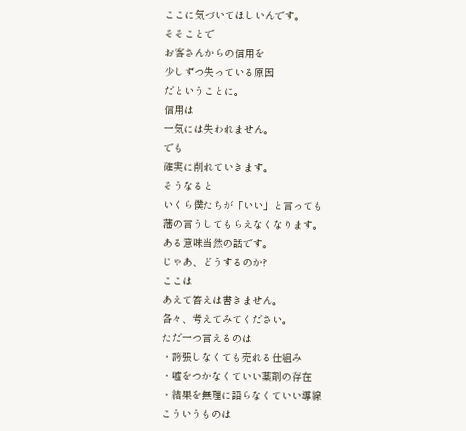ここに気づいてほしいんです。
そそことで
お客さんからの信用を
少しずつ失っている原因
だということに。
信用は
一気には失われません。
でも
確実に削れていきます。
そうなると
いくら僕たちが「いい」と言っても
藩の言うしてもらえなくなります。
ある意味当然の話です。
じゃあ、どうするのか?
ここは
あえて答えは書きません。
各々、考えてみてください。
ただ一つ言えるのは
・誇張しなくても売れる仕組み
・嘘をつかなくていい薬剤の存在
・結果を無理に語らなくていい導線
こういうものは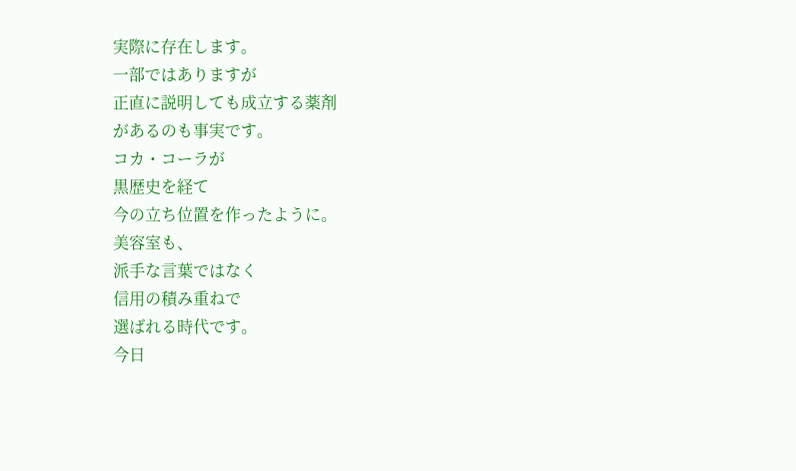実際に存在します。
一部ではありますが
正直に説明しても成立する薬剤
があるのも事実です。
コカ・コーラが
黒歴史を経て
今の立ち位置を作ったように。
美容室も、
派手な言葉ではなく
信用の積み重ねで
選ばれる時代です。
今日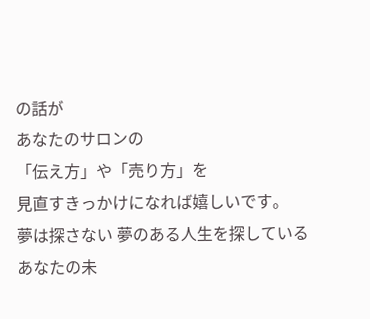の話が
あなたのサロンの
「伝え方」や「売り方」を
見直すきっかけになれば嬉しいです。
夢は探さない 夢のある人生を探している
あなたの未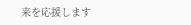来を応援します